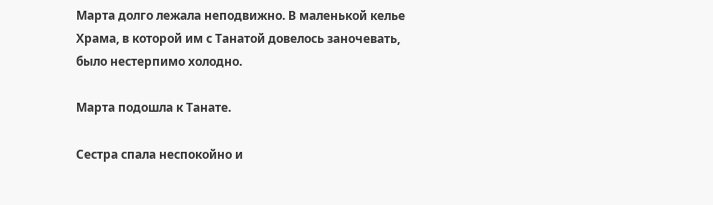Марта долго лежала неподвижно. В маленькой келье Храма, в которой им с Танатой довелось заночевать, было нестерпимо холодно.

Марта подошла к Танате.

Сестра спала неспокойно и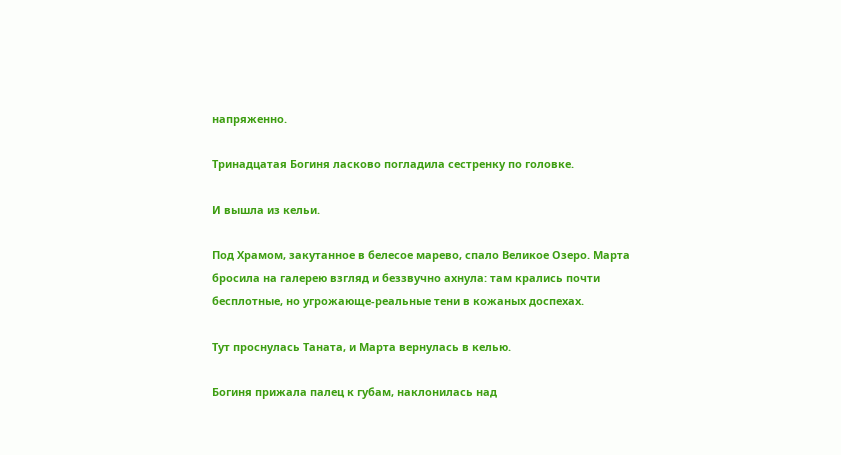напряженно.

Тринадцатая Богиня ласково погладила сестренку по головке.

И вышла из кельи.

Под Храмом, закутанное в белесое марево, спало Великое Озеро. Марта бросила на галерею взгляд и беззвучно ахнула: там крались почти бесплотные, но угрожающе-реальные тени в кожаных доспехах.

Тут проснулась Таната, и Марта вернулась в келью.

Богиня прижала палец к губам, наклонилась над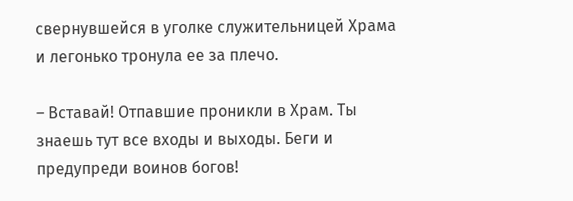свернувшейся в уголке служительницей Храма и легонько тронула ее за плечо.

– Вставай! Отпавшие проникли в Храм. Ты знаешь тут все входы и выходы. Беги и предупреди воинов богов!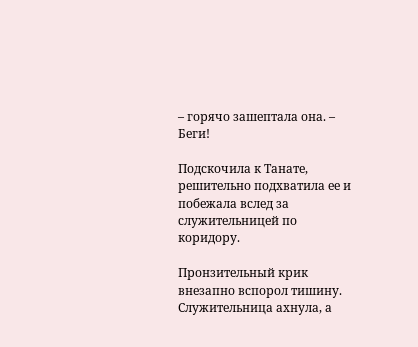– горячо зашептала она. – Беги!

Подскочила к Танате, решительно подхватила ее и побежала вслед за служительницей по коридору.

Пронзительный крик внезапно вспорол тишину. Служительница ахнула, а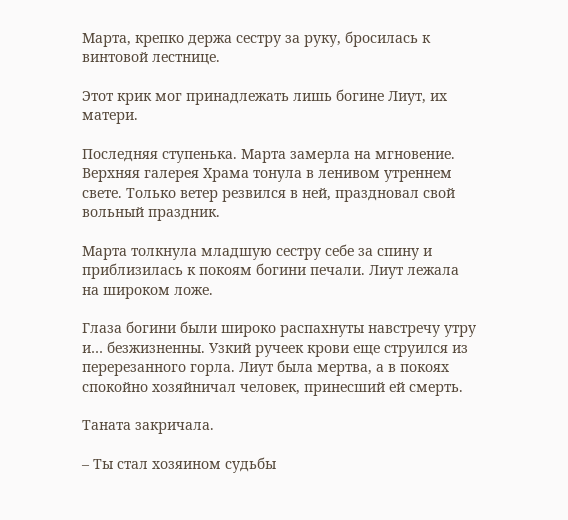Марта, крепко держа сестру за руку, бросилась к винтовой лестнице.

Этот крик мог принадлежать лишь богине Лиут, их матери.

Последняя ступенька. Марта замерла на мгновение. Верхняя галерея Храма тонула в ленивом утреннем свете. Только ветер резвился в ней, праздновал свой вольный праздник.

Марта толкнула младшую сестру себе за спину и приблизилась к покоям богини печали. Лиут лежала на широком ложе.

Глаза богини были широко распахнуты навстречу утру и… безжизненны. Узкий ручеек крови еще струился из перерезанного горла. Лиут была мертва, а в покоях спокойно хозяйничал человек, принесший ей смерть.

Таната закричала.

– Ты стал хозяином судьбы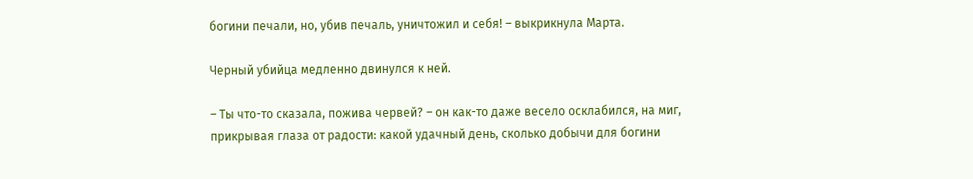богини печали, но, убив печаль, уничтожил и себя! – выкрикнула Марта.

Черный убийца медленно двинулся к ней.

– Ты что-то сказала, пожива червей? – он как-то даже весело осклабился, на миг, прикрывая глаза от радости: какой удачный день, сколько добычи для богини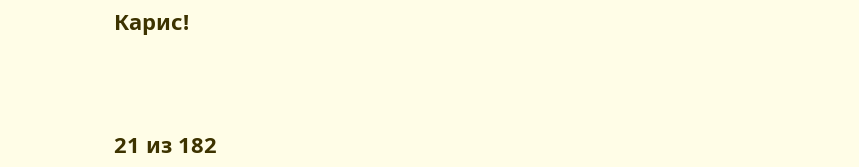Карис!



21 из 182